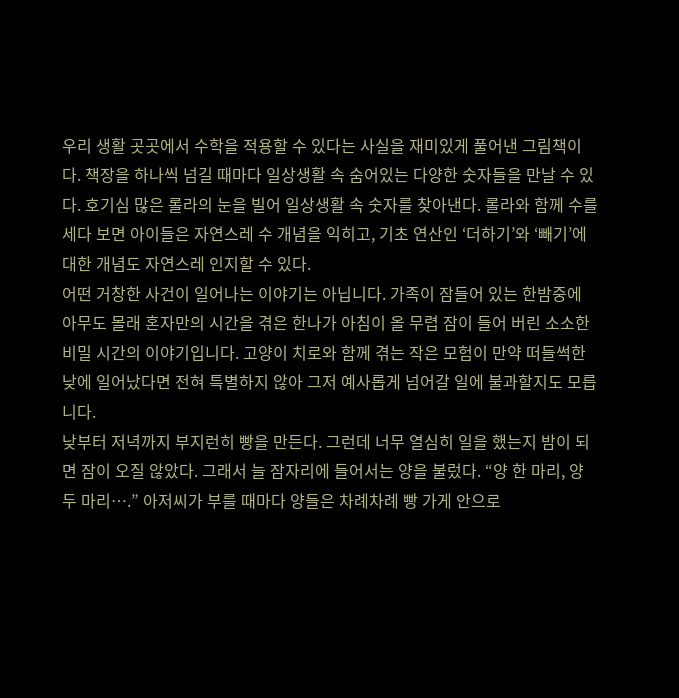우리 생활 곳곳에서 수학을 적용할 수 있다는 사실을 재미있게 풀어낸 그림책이다. 책장을 하나씩 넘길 때마다 일상생활 속 숨어있는 다양한 숫자들을 만날 수 있다. 호기심 많은 롤라의 눈을 빌어 일상생활 속 숫자를 찾아낸다. 롤라와 함께 수를 세다 보면 아이들은 자연스레 수 개념을 익히고, 기초 연산인 ‘더하기’와 ‘빼기’에 대한 개념도 자연스레 인지할 수 있다.
어떤 거창한 사건이 일어나는 이야기는 아닙니다. 가족이 잠들어 있는 한밤중에 아무도 몰래 혼자만의 시간을 겪은 한나가 아침이 올 무렵 잠이 들어 버린 소소한 비밀 시간의 이야기입니다. 고양이 치로와 함께 겪는 작은 모험이 만약 떠들썩한 낮에 일어났다면 전혀 특별하지 않아 그저 예사롭게 넘어갈 일에 불과할지도 모릅니다.
낮부터 저녁까지 부지런히 빵을 만든다. 그런데 너무 열심히 일을 했는지 밤이 되면 잠이 오질 않았다. 그래서 늘 잠자리에 들어서는 양을 불렀다. “양 한 마리, 양 두 마리….” 아저씨가 부를 때마다 양들은 차례차례 빵 가게 안으로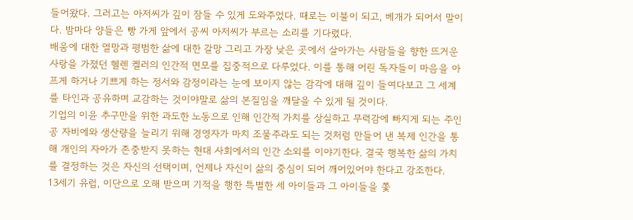들어왔다. 그러고는 아저씨가 깊이 잠들 수 있게 도와주었다. 때로는 이불이 되고, 베개가 되어서 말이다. 밤마다 양들은 빵 가게 앞에서 공씨 아저씨가 부르는 소리를 기다렸다.
배움에 대한 열망과 평범한 삶에 대한 갈망 그리고 가장 낮은 곳에서 살아가는 사람들을 향한 뜨거운 사랑을 가졌던 헬렌 켈러의 인간적 면모를 집중적으로 다루었다. 이를 통해 어린 독자들이 마음을 아프게 하거나 기쁘게 하는 정서와 감정이라는 눈에 보이지 않는 감각에 대해 깊이 들여다보고 그 세계를 타인과 공유하며 교감하는 것이야말로 삶의 본질임을 깨달을 수 있게 될 것이다.
기업의 이윤 추구만을 위한 과도한 노동으로 인해 인간적 가치를 상실하고 무력감에 빠지게 되는 주인공 자비에와 생산량을 늘리기 위해 경영자가 마치 조물주라도 되는 것처럼 만들어 낸 복제 인간을 통해 개인의 자아가 존중받지 못하는 현대 사회에서의 인간 소외를 이야기한다. 결국 행복한 삶의 가치를 결정하는 것은 자신의 선택이며, 언제나 자신이 삶의 중심이 되어 깨어있어야 한다고 강조한다.
13세기 유럽, 이단으로 오해 받으며 기적을 행한 특별한 세 아이들과 그 아이들을 쫓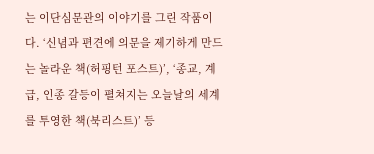는 이단심문관의 이야기를 그린 작품이다. ‘신념과 편견에 의문을 제기하게 만드는 놀라운 책(허핑턴 포스트)’, ‘종교, 계급, 인종 갈등이 펼쳐지는 오늘날의 세계를 투영한 책(북리스트)’ 등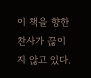이 책을 향한 찬사가 끊이지 않고 있다.